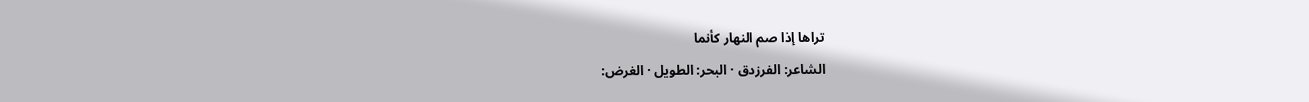تراها إذا صم النهار كأنما
الشاعر: الفرزدق · البحر: الطويل · الغرض: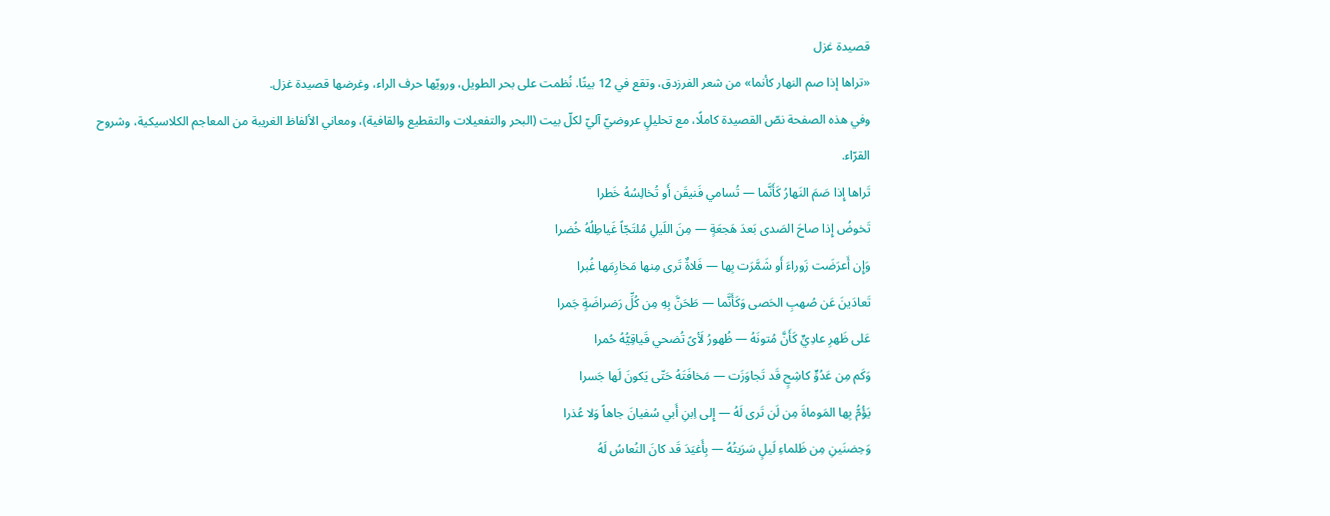قصيدة غزل
«تراها إذا صم النهار كأنما» من شعر الفرزدق، وتقع في 12 بيتًا. نُظمت على بحر الطويل، ورويّها حرف الراء، وغرضها قصيدة غزل.
وفي هذه الصفحة نصّ القصيدة كاملًا، مع تحليلٍ عروضيّ آليّ لكلّ بيت (البحر والتفعيلات والتقطيع والقافية)، ومعاني الألفاظ الغريبة من المعاجم الكلاسيكية، وشروح القرّاء.
تَراها إِذا صَمَ النَهارُ كَأَنَّما — تُسامي فَنيقَن أَو تُخالِسُهُ خَطرا
تَخوضُ إِذا صاحَ الصَدى بَعدَ هَجعَةٍ — مِنَ اللَيلِ مُلتَجّاً غَياطِلُهُ خُضرا
وَإِن أَعرَضَت زَوراءَ أَو شَمَّرَت بِها — فَلاةٌ تَرى مِنها مَخارِمَها غُبرا
تَعادَينَ عَن صُهبِ الحَصى وَكَأَنَّما — طَحَنَّ بِهِ مِن كُلِّ رَضراضَةٍ جَمرا
عَلى ظَهرِ عادِيٍّ كَأَنَّ مُتونَهُ — ظُهورُ لَأىً تُضحي قَياقِيُّهُ حُمرا
وَكَم مِن عَدُوٍّ كاشِحٍ قَد تَجاوَزَت — مَخافَتَهُ حَتّى يَكونَ لَها جَسرا
يَؤُمُّ بِها المَوماةَ مِن لَن تَرى لَهُ — إِلى اِبنِ أَبي سُفيانَ جاهاً وَلا عُذرا
وَحِضنَينِ مِن ظَلماءِ لَيلٍ سَرَيتُهُ — بِأَغيَدَ قَد كانَ النُعاسُ لَهُ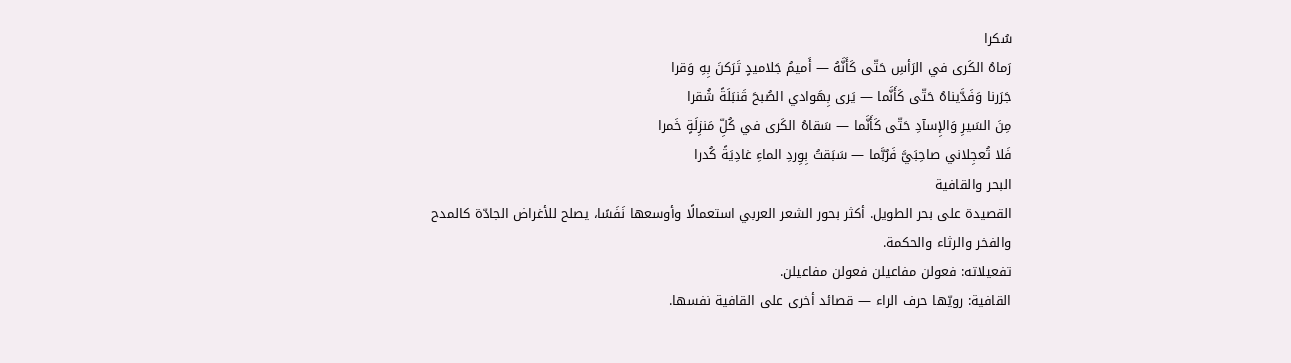سُكرا
رَماهُ الكَرى في الرَأسِ حَتّى كَأَنَّهُ — أَميمُ جَلاميدٍ تَرَكنَ بِهِ وَقرا
جَرَرنا وَفَدَّيناهُ حَتّى كَأَنَّما — يَرى بِهَوادي الصُبحَ قَنبَلَةً شُقرا
مِنَ السَيرِ وَالإِسآدِ حَتّى كَأَنَّما — سَقاهُ الكَرى في كُلِّ مَنزِلَةٍ خَمرا
فَلا تُعجِلاني صاحِبَيَّ فَرُبَّما — سَبَقتُ بِوِردِ الماءِ غادِيَةً كُدرا
البحر والقافية
القصيدة على بحر الطويل. أكثر بحور الشعر العربي استعمالًا وأوسعها نَفَسًا، يصلح للأغراض الجادّة كالمدح والفخر والرثاء والحكمة.
تفعيلاته: فعولن مفاعيلن فعولن مفاعيلن.
القافية: رويّها حرف الراء — قصائد أخرى على القافية نفسها.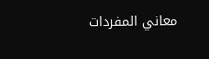معاني المفردات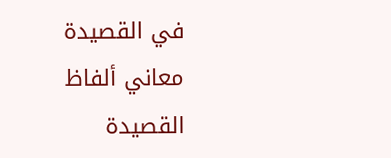في القصيدة
معاني ألفاظ القصيدة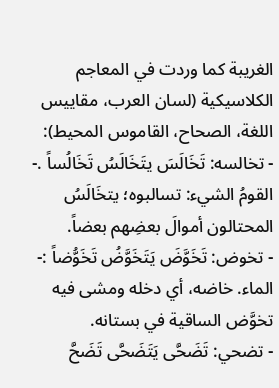الغريبة كما وردت في المعاجم الكلاسيكية (لسان العرب، مقاييس اللغة، الصحاح، القاموس المحيط):
- تخالسه: تَخَالَسَ يتَخَالَسُ تَخَالُساً .- القومُ الشيء: تسالبوه؛ يتخَالَسُ المحتالون أموالَ بعضِهم بعضاً.
- تخوض: تَخَوَّضَ يَتَخَوَّضُ تَخَوُّضاً :- الماء. خاضه، أي دخله ومشى فيه تخوَّض الساقية في بستانه.
- تضحي: تَضَحَّى يَتَضَحَّى تَضَحَّ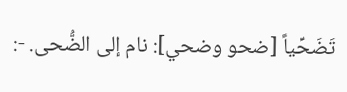تَضَحِّياً [ضحو وضحي]: نام إلى الضُّحى. -: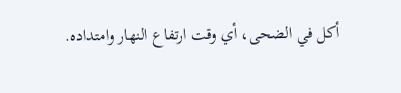أكل في الضحى، أي وقت ارتفاع النهار وامتداده.